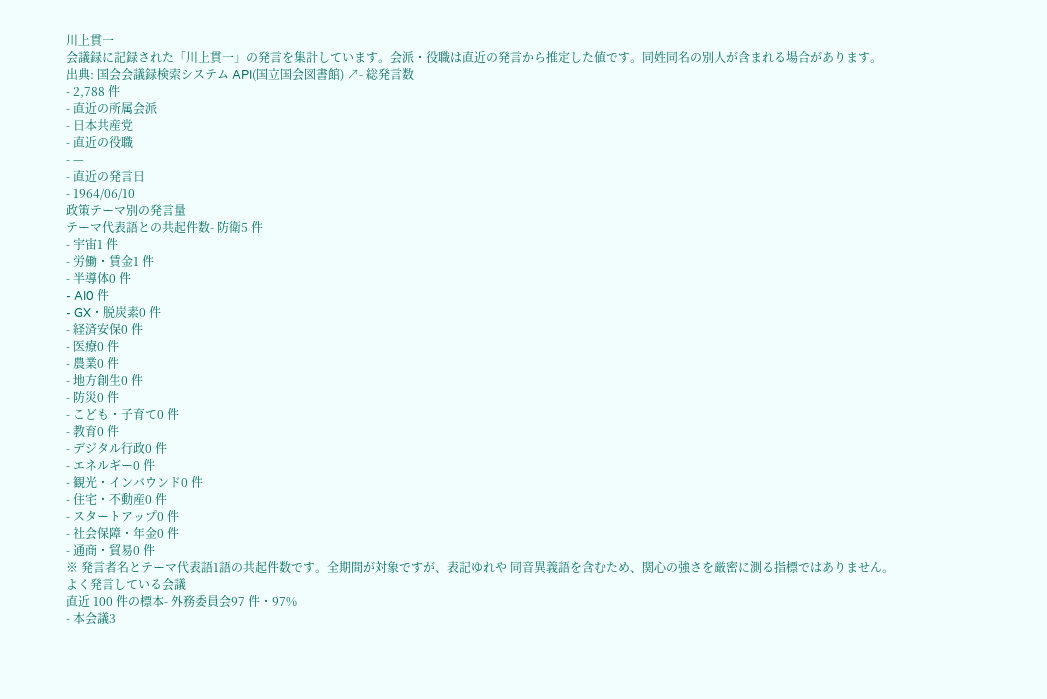川上貫一
会議録に記録された「川上貫一」の発言を集計しています。会派・役職は直近の発言から推定した値です。同姓同名の別人が含まれる場合があります。
出典: 国会会議録検索システム API(国立国会図書館) ↗- 総発言数
- 2,788 件
- 直近の所属会派
- 日本共産党
- 直近の役職
- —
- 直近の発言日
- 1964/06/10
政策テーマ別の発言量
テーマ代表語との共起件数- 防衛5 件
- 宇宙1 件
- 労働・賃金1 件
- 半導体0 件
- AI0 件
- GX・脱炭素0 件
- 経済安保0 件
- 医療0 件
- 農業0 件
- 地方創生0 件
- 防災0 件
- こども・子育て0 件
- 教育0 件
- デジタル行政0 件
- エネルギー0 件
- 観光・インバウンド0 件
- 住宅・不動産0 件
- スタートアップ0 件
- 社会保障・年金0 件
- 通商・貿易0 件
※ 発言者名とテーマ代表語1語の共起件数です。全期間が対象ですが、表記ゆれや 同音異義語を含むため、関心の強さを厳密に測る指標ではありません。
よく発言している会議
直近 100 件の標本- 外務委員会97 件・97%
- 本会議3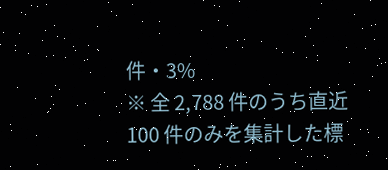件・3%
※ 全 2,788 件のうち直近 100 件のみを集計した標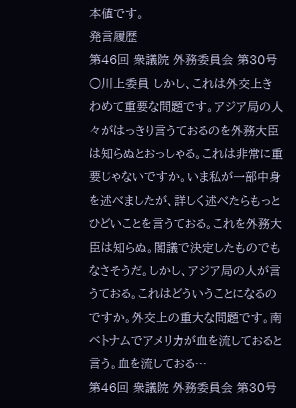本値です。
発言履歴
第46回 衆議院 外務委員会 第30号
○川上委員 しかし、これは外交上きわめて重要な問題です。アジア局の人々がはっきり言うておるのを外務大臣は知らぬとおっしゃる。これは非常に重要じゃないですか。いま私が一部中身を述べましたが、詳しく述べたらもっとひどいことを言うておる。これを外務大臣は知らぬ。閣議で決定したものでもなさそうだ。しかし、アジア局の人が言うておる。これはどういうことになるのですか。外交上の重大な問題です。南ベトナムでアメリカが血を流しておると言う。血を流しておる…
第46回 衆議院 外務委員会 第30号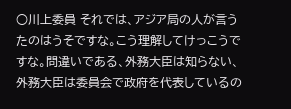○川上委員 それでは、アジア局の人が言うたのはうそですな。こう理解してけっこうですな。問違いである、外務大臣は知らない、外務大臣は委員会で政府を代表しているの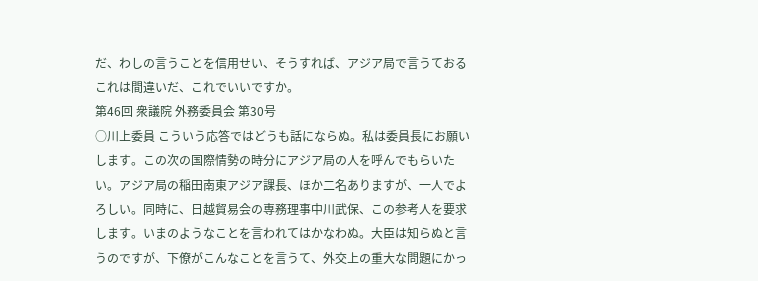だ、わしの言うことを信用せい、そうすれば、アジア局で言うておるこれは間違いだ、これでいいですか。
第46回 衆議院 外務委員会 第30号
○川上委員 こういう応答ではどうも話にならぬ。私は委員長にお願いします。この次の国際情勢の時分にアジア局の人を呼んでもらいたい。アジア局の稲田南東アジア課長、ほか二名ありますが、一人でよろしい。同時に、日越貿易会の専務理事中川武保、この参考人を要求します。いまのようなことを言われてはかなわぬ。大臣は知らぬと言うのですが、下僚がこんなことを言うて、外交上の重大な問題にかっ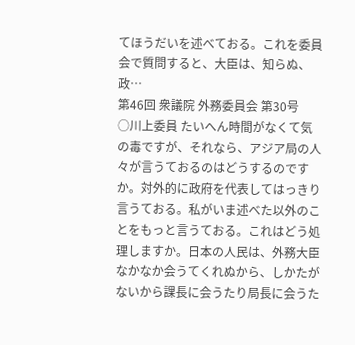てほうだいを述べておる。これを委員会で質問すると、大臣は、知らぬ、政…
第46回 衆議院 外務委員会 第30号
○川上委員 たいへん時間がなくて気の毒ですが、それなら、アジア局の人々が言うておるのはどうするのですか。対外的に政府を代表してはっきり言うておる。私がいま述べた以外のことをもっと言うておる。これはどう処理しますか。日本の人民は、外務大臣なかなか会うてくれぬから、しかたがないから課長に会うたり局長に会うた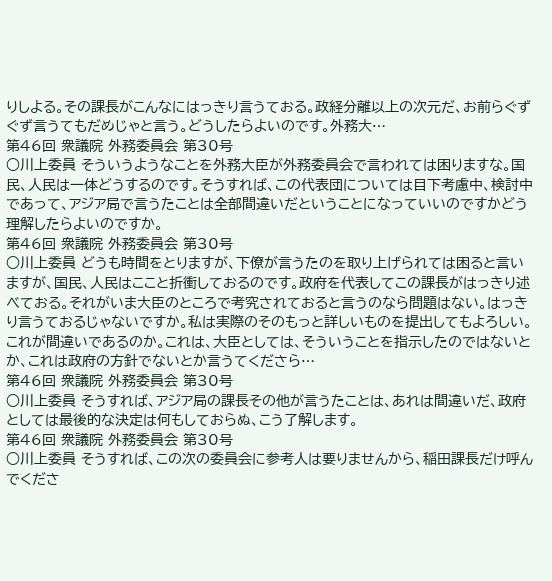りしよる。その課長がこんなにはっきり言うておる。政経分離以上の次元だ、お前らぐずぐず言うてもだめじゃと言う。どうしたらよいのです。外務大…
第46回 衆議院 外務委員会 第30号
○川上委員 そういうようなことを外務大臣が外務委員会で言われては困りますな。国民、人民は一体どうするのです。そうすれば、この代表団については目下考慮中、検討中であって、アジア局で言うたことは全部間違いだということになっていいのですかどう理解したらよいのですか。
第46回 衆議院 外務委員会 第30号
○川上委員 どうも時間をとりますが、下僚が言うたのを取り上げられては困ると言いますが、国民、人民はここと折衝しておるのです。政府を代表してこの課長がはっきり述べておる。それがいま大臣のところで考究されておると言うのなら問題はない。はっきり言うておるじゃないですか。私は実際のそのもっと詳しいものを提出してもよろしい。これが間違いであるのか。これは、大臣としては、そういうことを指示したのではないとか、これは政府の方針でないとか言うてくださら…
第46回 衆議院 外務委員会 第30号
○川上委員 そうすれば、アジア局の課長その他が言うたことは、あれは間違いだ、政府としては最後的な決定は何もしておらぬ、こう了解します。
第46回 衆議院 外務委員会 第30号
○川上委員 そうすれば、この次の委員会に参考人は要りませんから、稲田課長だけ呼んでくださ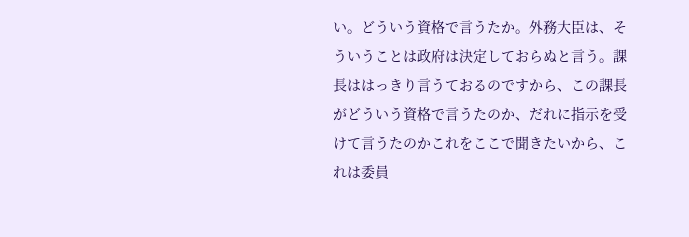い。どういう資格で言うたか。外務大臣は、そういうことは政府は決定しておらぬと言う。課長ははっきり言うておるのですから、この課長がどういう資格で言うたのか、だれに指示を受けて言うたのかこれをここで聞きたいから、これは委員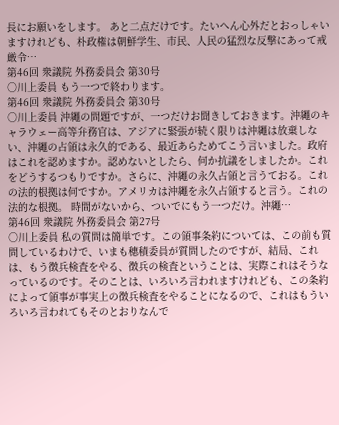長にお願いをします。 あと二点だけです。たいへん心外だとおっしゃいますけれども、朴政権は朝鮮学生、市民、人民の猛烈な反撃にあって戒厳令…
第46回 衆議院 外務委員会 第30号
○川上委員 もう一つで終わります。
第46回 衆議院 外務委員会 第30号
○川上委員 沖繩の問題ですが、一つだけお聞きしておきます。沖繩のキャラウェー高等弁務官は、アジアに緊張が続く限りは沖繩は放棄しない、沖繩の占領は永久的である、最近あらためてこう言いました。政府はこれを認めますか。認めないとしたら、何か抗議をしましたか。これをどうするつもりですか。さらに、沖繩の永久占領と言うておる。これの法的根拠は何ですか。アメリカは沖繩を永久占領すると言う。これの法的な根拠。 時間がないから、ついでにもう一つだけ。沖繩…
第46回 衆議院 外務委員会 第27号
○川上委員 私の質問は簡単です。この領事条約については、この前も質問しているわけで、いまも穗積委員が質問したのですが、結局、これは、もう徴兵検査をやる、徴兵の検査ということは、実際これはそうなっているのです。そのことは、いろいろ言われますけれども、この条約によって領事が事実上の徴兵検査をやることになるので、これはもういろいろ言われてもそのとおりなんで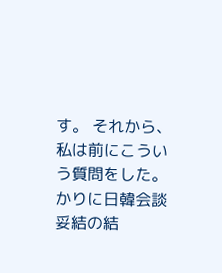す。 それから、私は前にこういう質問をした。かりに日韓会談妥結の結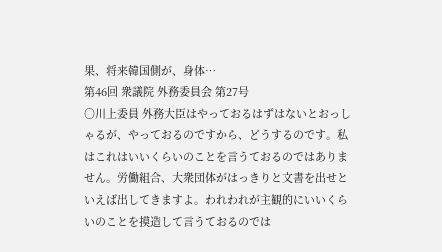果、将来韓国側が、身体…
第46回 衆議院 外務委員会 第27号
○川上委員 外務大臣はやっておるはずはないとおっしゃるが、やっておるのですから、どうするのです。私はこれはいいくらいのことを言うておるのではありません。労働組合、大衆団体がはっきりと文書を出せといえば出してきますよ。われわれが主観的にいいくらいのことを摸造して言うておるのでは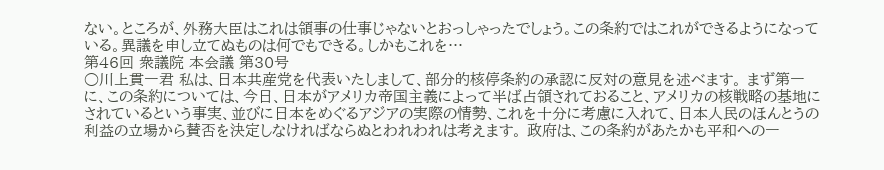ない。ところが、外務大臣はこれは領事の仕事じゃないとおっしゃったでしょう。この条約ではこれができるようになっている。異議を申し立てぬものは何でもできる。しかもこれを…
第46回 衆議院 本会議 第30号
○川上貫一君 私は、日本共産党を代表いたしまして、部分的核停条約の承認に反対の意見を述べます。 まず第一に、この条約については、今日、日本がアメリカ帝国主義によって半ば占領されておること、アメリカの核戦略の基地にされているという事実、並びに日本をめぐるアジアの実際の情勢、これを十分に考慮に入れて、日本人民のほんとうの利益の立場から賛否を決定しなければならぬとわれわれは考えます。 政府は、この条約があたかも平和への一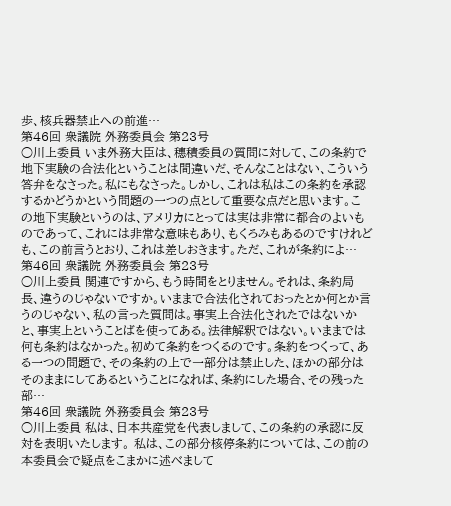歩、核兵器禁止への前進…
第46回 衆議院 外務委員会 第23号
○川上委員 いま外務大臣は、穗積委員の質問に対して、この条約で地下実験の合法化ということは間違いだ、そんなことはない、こういう答弁をなさった。私にもなさった。しかし、これは私はこの条約を承認するかどうかという問題の一つの点として重要な点だと思います。この地下実験というのは、アメリカにとっては実は非常に都合のよいものであって、これには非常な意味もあり、もくろみもあるのですけれども、この前言うとおり、これは差しおきます。ただ、これが条約によ…
第46回 衆議院 外務委員会 第23号
○川上委員 関連ですから、もう時間をとりません。それは、条約局長、違うのじゃないですか。いままで合法化されておったとか何とか言うのじゃない、私の言った質問は。事実上合法化されたではないかと、事実上ということばを使ってある。法律解釈ではない。いままでは何も条約はなかった。初めて条約をつくるのです。条約をつくって、ある一つの問題で、その条約の上で一部分は禁止した、ほかの部分はそのままにしてあるということになれば、条約にした場合、その残った部…
第46回 衆議院 外務委員会 第23号
○川上委員 私は、日本共産党を代表しまして、この条約の承認に反対を表明いたします。 私は、この部分核停条約については、この前の本委員会で疑点をこまかに述べまして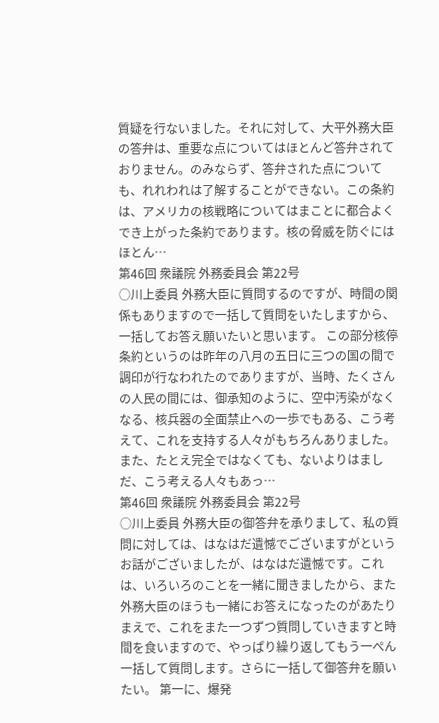質疑を行ないました。それに対して、大平外務大臣の答弁は、重要な点についてはほとんど答弁されておりません。のみならず、答弁された点についても、れれわれは了解することができない。この条約は、アメリカの核戦略についてはまことに都合よくでき上がった条約であります。核の脅威を防ぐにはほとん…
第46回 衆議院 外務委員会 第22号
○川上委員 外務大臣に質問するのですが、時間の関係もありますので一括して質問をいたしますから、一括してお答え願いたいと思います。 この部分核停条約というのは昨年の八月の五日に三つの国の間で調印が行なわれたのでありますが、当時、たくさんの人民の間には、御承知のように、空中汚染がなくなる、核兵器の全面禁止への一歩でもある、こう考えて、これを支持する人々がもちろんありました。また、たとえ完全ではなくても、ないよりはましだ、こう考える人々もあっ…
第46回 衆議院 外務委員会 第22号
○川上委員 外務大臣の御答弁を承りまして、私の質問に対しては、はなはだ遺憾でございますがというお話がございましたが、はなはだ遺憾です。これは、いろいろのことを一緒に聞きましたから、また外務大臣のほうも一緒にお答えになったのがあたりまえで、これをまた一つずつ質問していきますと時間を食いますので、やっぱり繰り返してもう一ぺん一括して質問します。さらに一括して御答弁を願いたい。 第一に、爆発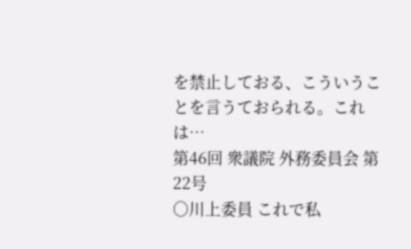を禁止しておる、こういうことを言うておられる。これは…
第46回 衆議院 外務委員会 第22号
○川上委員 これで私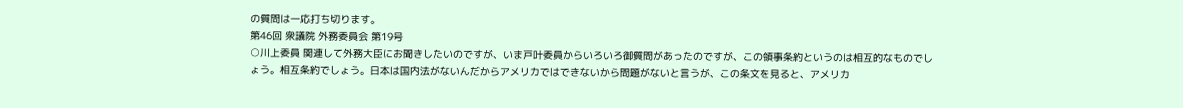の質問は一応打ち切ります。
第46回 衆議院 外務委員会 第19号
○川上委員 関連して外務大臣にお聞きしたいのですが、いま戸叶委員からいろいろ御質問があったのですが、この領事条約というのは相互的なものでしょう。相互条約でしょう。日本は国内法がないんだからアメリカではできないから問題がないと言うが、この条文を見ると、アメリカ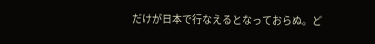だけが日本で行なえるとなっておらぬ。ど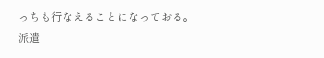っちも行なえることになっておる。派遣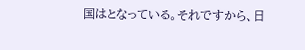国はとなっている。それですから、日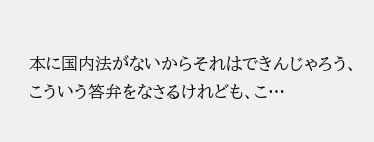本に国内法がないからそれはできんじゃろう、こういう答弁をなさるけれども、こ…